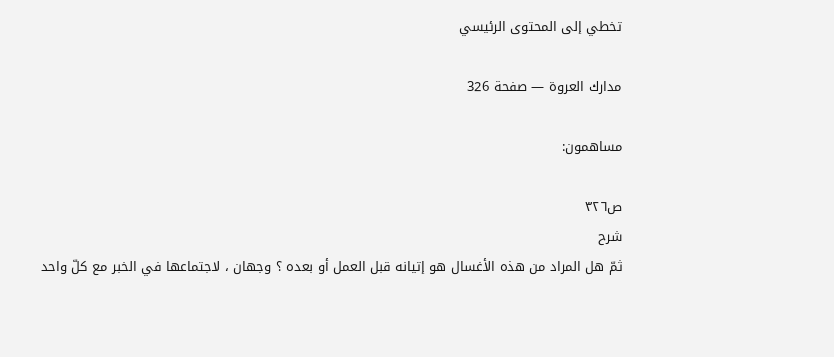تخطي إلى المحتوى الرئيسي

مدارك العروة — صفحة 326

مساهمون:

ص٣٢٦
شرح
ثمّ هل المراد من هذه الأغسال هو إتيانه قبل العمل أو بعده ؟ وجهان ، لاجتماعها في الخبر مع كلّ واحد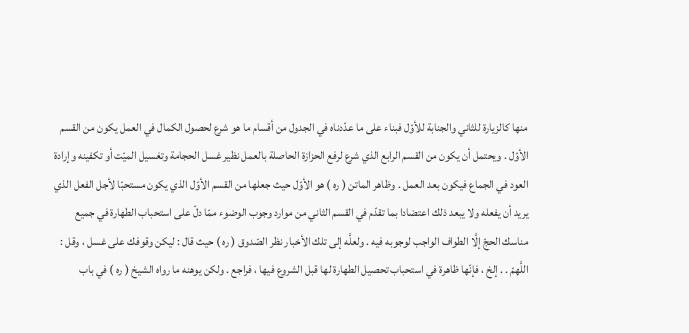منها كالزيارة للثاني والجنابة للأوّل فبناء على ما عدّدناه في الجدول من أقسام ما هو شرع لحصول الكمال في العمل يكون من القسم الأوّل . ويحتمل أن يكون من القسم الرابع الذي شرع لرفع الحزازة الحاصلة بالعمل نظير غسل الحجامة وتغسيل الميّت أو تكفينه وإرادة العود في الجماع فيكون بعد العمل . وظاهر الماتن ( ره ) هو الأوّل حيث جعلها من القسم الأوّل الذي يكون مستحبّا لأجل الفعل الذي يريد أن يفعله ولا يبعد ذلك اعتضادا بما تقدّم في القسم الثاني من موارد وجوب الوضوء ممّا دلّ على استحباب الطهارة في جميع مناسك الحجّ إلَّا الطواف الواجب لوجوبه فيه . ولعلَّه إلى تلك الأخبار نظر الصّدوق ( ره ) حيث قال : ليكن وقوفك على غسل ، وقل : اللَّهمّ . . إلخ ، فإنّها ظاهرة في استحباب تحصيل الطهارة لها قبل الشروع فيها ، فراجع . ولكن يوهنه ما رواه الشيخ ( ره ) في باب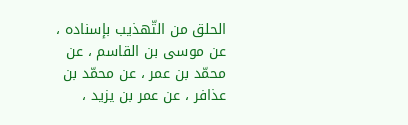الحلق من التّهذيب بإسناده ، عن موسى بن القاسم ، عن محمّد بن عمر ، عن محمّد بن عذافر ، عن عمر بن يزيد ،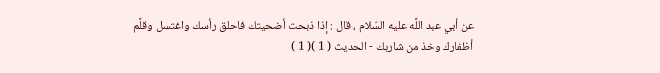عن أبي عبد اللَّه عليه السّلام ، قال : إذا ذبحت أضحيتك فاحلق رأسك واغتسل وقلَّم أظفارك وخذ من شاربك - الحديث ( 1 )( 1 )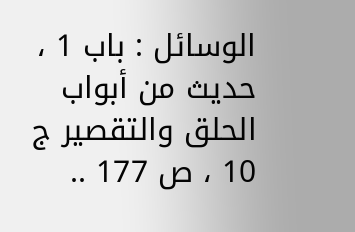الوسائل : باب 1 ، حديث من أبواب الحلق والتقصير ج 10 ، ص 177 ..